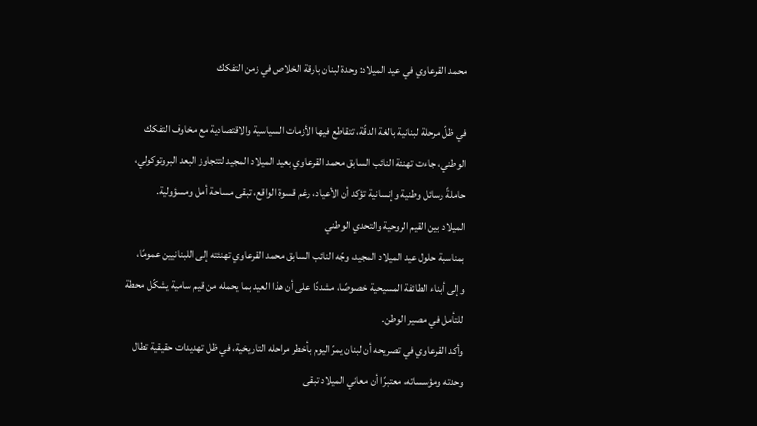محمد القرعاوي في عيد الميلاد: وحدة لبنان بارقة الخلاص في زمن التفكك

في ظلّ مرحلة لبنانية بالغة الدقّة، تتقاطع فيها الأزمات السياسية والاقتصادية مع مخاوف التفكك الوطني، جاءت تهنئة النائب السابق محمد القرعاوي بعيد الميلاد المجيد لتتجاوز البعد البروتوكولي، حاملةً رسائل وطنية وإنسانية تؤكد أن الأعياد، رغم قسوة الواقع، تبقى مساحة أمل ومسؤولية.
الميلاد بين القيم الروحية والتحدي الوطني
بمناسبة حلول عيد الميلاد المجيد، وجّه النائب السابق محمد القرعاوي تهنئته إلى اللبنانيين عمومًا، وإلى أبناء الطائفة المسيحية خصوصًا، مشددًا على أن هذا العيد بما يحمله من قيم سامية يشكّل محطة للتأمل في مصير الوطن.
وأكد القرعاوي في تصريحه أن لبنان يمرّ اليوم بأخطر مراحله التاريخية، في ظل تهديدات حقيقية تطال وحدته ومؤسساته، معتبرًا أن معاني الميلاد تبقى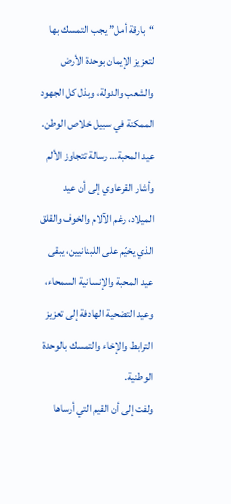“بارقة أمل” يجب التمسك بها لتعزيز الإيمان بوحدة الأرض والشعب والدولة، وبذل كل الجهود الممكنة في سبيل خلاص الوطن.
عيد المحبة… رسالة تتجاوز الألم
وأشار القرعاوي إلى أن عيد الميلاد، رغم الآلام والخوف والقلق الذي يخيّم على اللبنانيين، يبقى عيد المحبة والإنسانية السمحاء، وعيد التضحية الهادفة إلى تعزيز الترابط والإخاء والتمسك بالوحدة الوطنية.
ولفت إلى أن القيم التي أرساها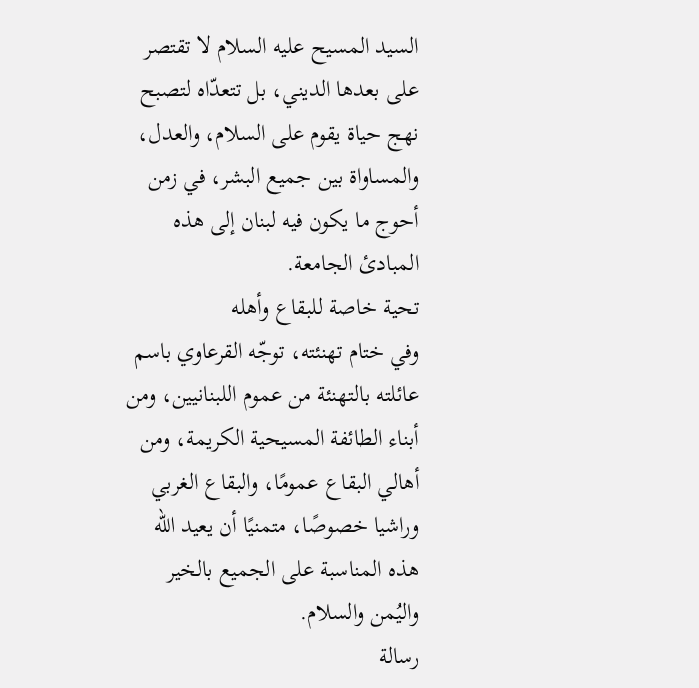السيد المسيح عليه السلام لا تقتصر على بعدها الديني، بل تتعدّاه لتصبح نهج حياة يقوم على السلام، والعدل، والمساواة بين جميع البشر، في زمن أحوج ما يكون فيه لبنان إلى هذه المبادئ الجامعة.
تحية خاصة للبقاع وأهله
وفي ختام تهنئته، توجّه القرعاوي باسم عائلته بالتهنئة من عموم اللبنانيين، ومن أبناء الطائفة المسيحية الكريمة، ومن أهالي البقاع عمومًا، والبقاع الغربي وراشيا خصوصًا، متمنيًا أن يعيد الله هذه المناسبة على الجميع بالخير واليُمن والسلام.
رسالة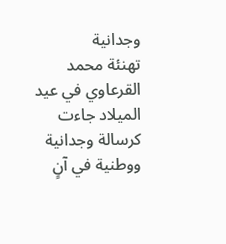وجدانية
تهنئة محمد القرعاوي في عيد الميلاد جاءت كرسالة وجدانية ووطنية في آنٍ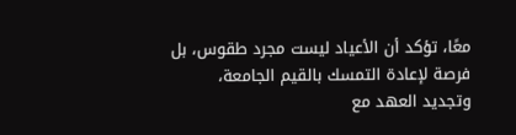معًا، تؤكد أن الأعياد ليست مجرد طقوس، بل فرصة لإعادة التمسك بالقيم الجامعة، وتجديد العهد مع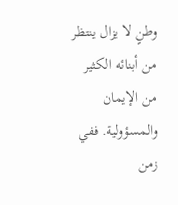وطنٍ لا يزال ينتظر من أبنائه الكثير من الإيمان والمسؤولية. ففي زمن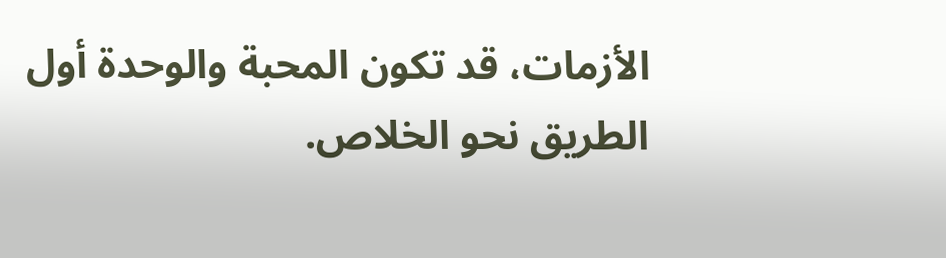الأزمات، قد تكون المحبة والوحدة أول الطريق نحو الخلاص.